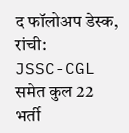द फॉलोअप डेस्क, रांची:
JSSC-CGL समेत कुल 22 भर्ती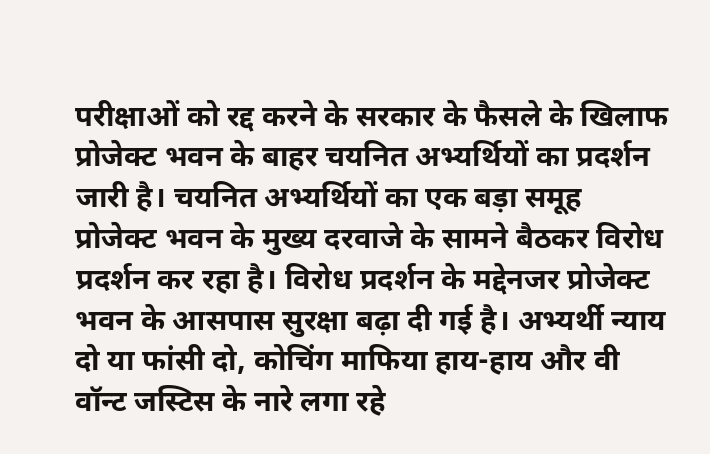परीक्षाओं को रद्द करने के सरकार के फैसले के खिलाफ प्रोजेक्ट भवन के बाहर चयनित अभ्यर्थियों का प्रदर्शन जारी है। चयनित अभ्यर्थियों का एक बड़ा समूह प्रोजेक्ट भवन के मुख्य दरवाजे के सामने बैठकर विरोध प्रदर्शन कर रहा है। विरोध प्रदर्शन के मद्देनजर प्रोजेक्ट भवन के आसपास सुरक्षा बढ़ा दी गई है। अभ्यर्थी न्याय दो या फांसी दो, कोचिंग माफिया हाय-हाय और वी वॉन्ट जस्टिस के नारे लगा रहे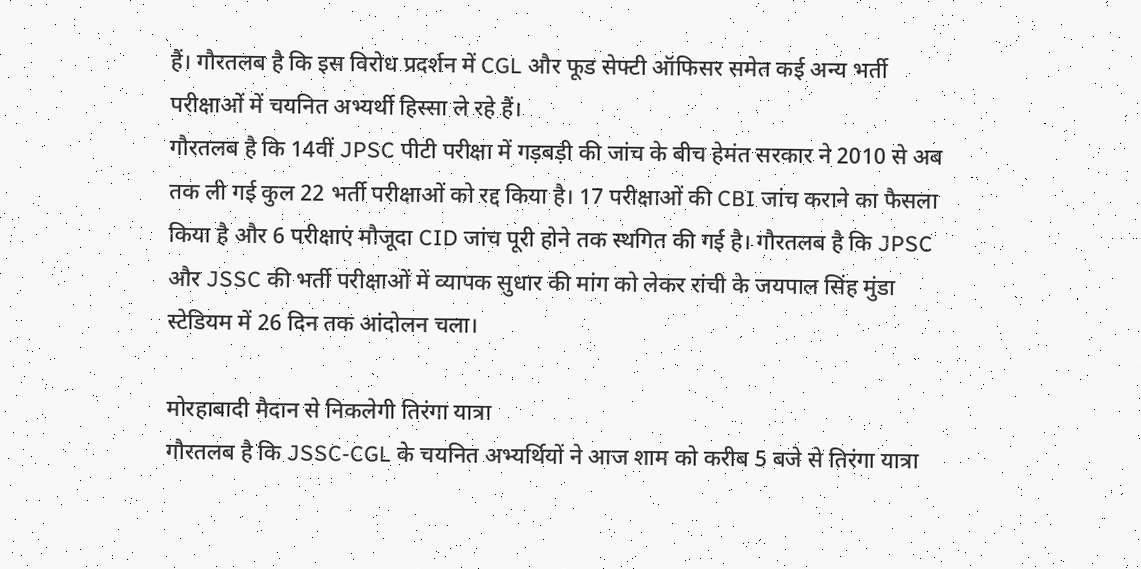हैं। गौरतलब है कि इस विरोध प्रदर्शन में CGL और फूड सेफ्टी ऑफिसर समेत कई अन्य भर्ती परीक्षाओं में चयनित अभ्यर्थी हिस्सा ले रहे हैं।
गौरतलब है कि 14वीं JPSC पीटी परीक्षा में गड़बड़ी की जांच के बीच हेमंत सरकार ने 2010 से अब तक ली गई कुल 22 भर्ती परीक्षाओं को रद्द किया है। 17 परीक्षाओं की CBI जांच कराने का फैसला किया है और 6 परीक्षाएं मौजूदा CID जांच पूरी होने तक स्थगित की गई है। गौरतलब है कि JPSC और JSSC की भर्ती परीक्षाओं में व्यापक सुधार की मांग को लेकर रांची के जयपाल सिंह मुंडा स्टेडियम में 26 दिन तक आंदोलन चला।

मोरहाबादी मैदान से निकलेगी तिरंगा यात्रा
गौरतलब है कि JSSC-CGL के चयनित अभ्यर्थियों ने आज शाम को करीब 5 बजे से तिरंगा यात्रा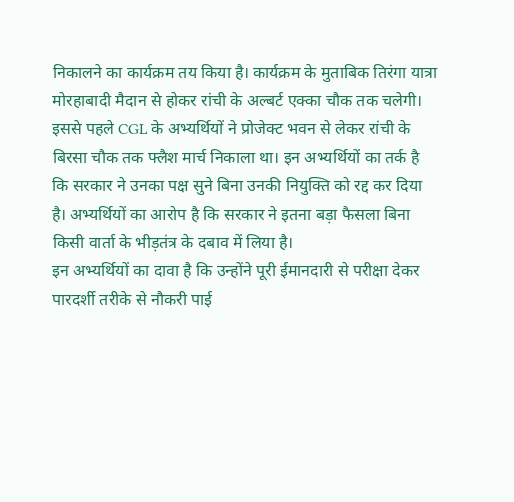निकालने का कार्यक्रम तय किया है। कार्यक्रम के मुताबिक तिरंगा यात्रा मोरहाबादी मैदान से होकर रांची के अल्बर्ट एक्का चौक तक चलेगी। इससे पहले CGL के अभ्यर्थियों ने प्रोजेक्ट भवन से लेकर रांची के बिरसा चौक तक फ्लैश मार्च निकाला था। इन अभ्यर्थियों का तर्क है कि सरकार ने उनका पक्ष सुने बिना उनकी नियुक्ति को रद्द कर दिया है। अभ्यर्थियों का आरोप है कि सरकार ने इतना बड़ा फैसला बिना किसी वार्ता के भीड़तंत्र के दबाव में लिया है।
इन अभ्यर्थियों का दावा है कि उन्होंने पूरी ईमानदारी से परीक्षा देकर पारदर्शी तरीके से नौकरी पाई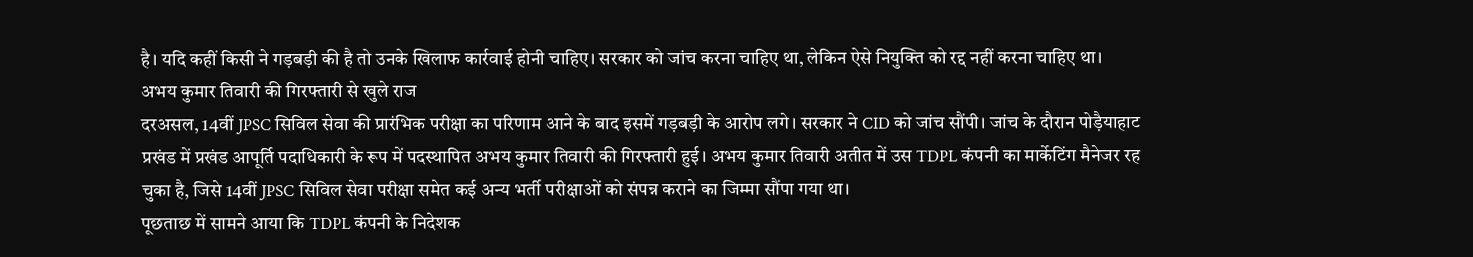है। यदि कहीं किसी ने गड़बड़ी की है तो उनके खिलाफ कार्रवाई होनी चाहिए। सरकार को जांच करना चाहिए था, लेकिन ऐसे नियुक्ति को रद्द नहीं करना चाहिए था।
अभय कुमार तिवारी की गिरफ्तारी से खुले राज
दरअसल, 14वीं JPSC सिविल सेवा की प्रारंभिक परीक्षा का परिणाम आने के बाद इसमें गड़बड़ी के आरोप लगे। सरकार ने CID को जांच सौंपी। जांच के दौरान पोड़ैयाहाट प्रखंड में प्रखंड आपूर्ति पदाधिकारी के रूप में पदस्थापित अभय कुमार तिवारी की गिरफ्तारी हुई। अभय कुमार तिवारी अतीत में उस TDPL कंपनी का मार्केटिंग मैनेजर रह चुका है, जिसे 14वीं JPSC सिविल सेवा परीक्षा समेत कई अन्य भर्ती परीक्षाओं को संपन्न कराने का जिम्मा सौंपा गया था।
पूछताछ में सामने आया कि TDPL कंपनी के निदेशक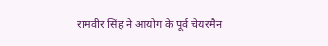रामवीर सिंह ने आयोग के पूर्व चेयरमैन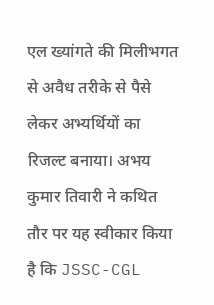एल ख्यांगते की मिलीभगत से अवैध तरीके से पैसे लेकर अभ्यर्थियों का रिजल्ट बनाया। अभय कुमार तिवारी ने कथित तौर पर यह स्वीकार किया है कि JSSC-CGL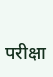परीक्षा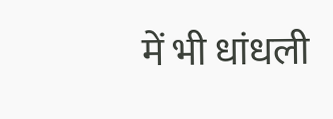में भी धांधली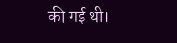की गई थी।